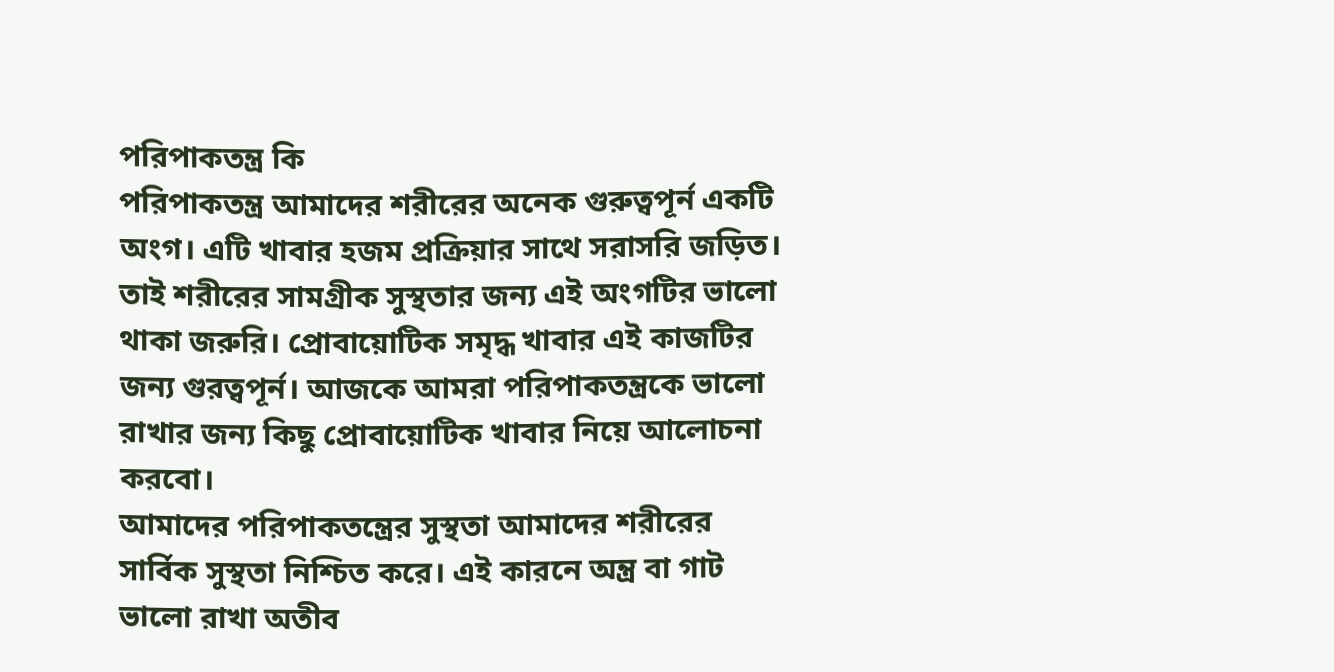পরিপাকতন্ত্র কি
পরিপাকতন্ত্র আমাদের শরীরের অনেক গুরুত্বপূর্ন একটি অংগ। এটি খাবার হজম প্রক্রিয়ার সাথে সরাসরি জড়িত। তাই শরীরের সামগ্রীক সুস্থতার জন্য এই অংগটির ভালো থাকা জরুরি। প্রোবায়োটিক সমৃদ্ধ খাবার এই কাজটির জন্য গুরত্বপূর্ন। আজকে আমরা পরিপাকতন্ত্রকে ভালো রাখার জন্য কিছু প্রোবায়োটিক খাবার নিয়ে আলোচনা করবো।
আমাদের পরিপাকতন্ত্রের সুস্থতা আমাদের শরীরের সার্বিক সুস্থতা নিশ্চিত করে। এই কারনে অন্ত্র বা গাট ভালো রাখা অতীব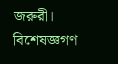জরুরী। বিশেষজ্ঞগণ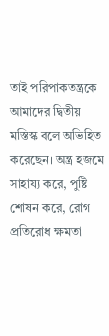তাই পরিপাকতন্ত্রকে আমাদের দ্বিতীয় মস্তিস্ক বলে অভিহিত করেছেন। অন্ত্র হজমে সাহায্য করে, পুষ্টি শোষন করে, রোগ প্রতিরোধ ক্ষমতা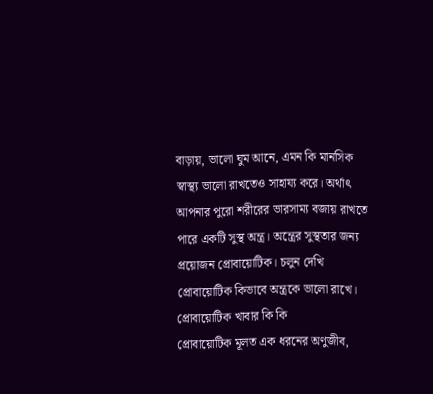বাড়ায়, ভালো ঘুম আনে, এমন কি মানসিক স্বাস্থ্য ভালো রাখতেও সাহায্য করে। অর্থাৎ আপনার পুরো শরীরের ভারসাম্য বজায় রাখতে পারে একটি সুস্থ অন্ত্র। অন্ত্রের সুস্থতার জন্য প্রয়োজন প্রোবায়োটিক। চলুন দেখি প্রোবায়োটিক কিভাবে অন্ত্রকে ভালো রাখে।
প্রোবায়োটিক খাবার কি কি
প্রোবায়োটিক মূলত এক ধরনের অণুজীব,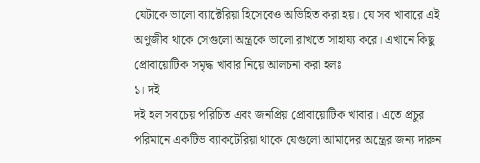যেটাকে ভালো ব্যাক্টেরিয়া হিসেবেও অভিহিত করা হয়। যে সব খাবারে এই অণুজীব থাকে সেগুলো অন্ত্রকে ভালো রাখতে সাহায্য করে। এখানে কিছু প্রোবায়োটিক সমৃদ্ধ খাবার নিয়ে আলচনা করা হলঃ
১। দই
দই হল সবচেয় পরিচিত এবং জনপ্রিয় প্রোবায়োটিক খাবার। এতে প্রচুর পরিমানে একটিভ ব্যাকটেরিয়া থাকে যেগুলো আমাদের অন্ত্রের জন্য দারুন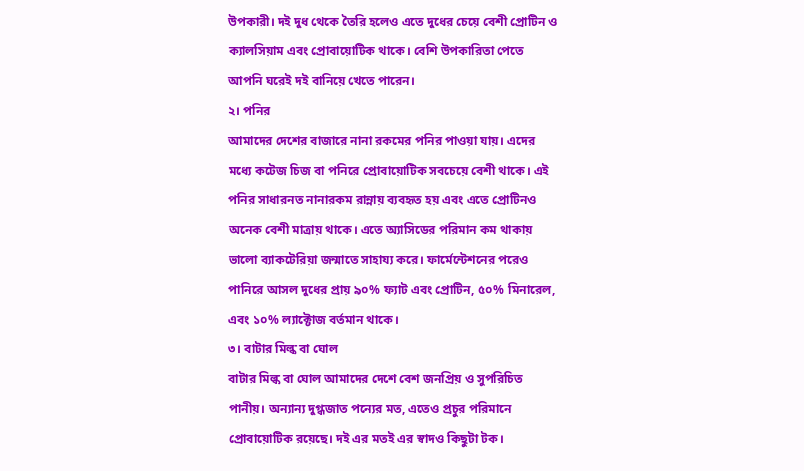উপকারী। দই দুধ থেকে তৈরি হলেও এতে দুধের চেয়ে বেশী প্রোটিন ও ক্যালসিয়াম এবং প্রোবায়োটিক থাকে। বেশি উপকারিতা পেতে আপনি ঘরেই দই বানিয়ে খেতে পারেন।
২। পনির
আমাদের দেশের বাজারে নানা রকমের পনির পাওয়া যায়। এদের মধ্যে কটেজ চিজ বা পনিরে প্রোবায়োটিক সবচেয়ে বেশী থাকে। এই পনির সাধারনত নানারকম রান্নায় ব্যবহৃত হয় এবং এতে প্রোটিনও অনেক বেশী মাত্রায় থাকে। এতে অ্যাসিডের পরিমান কম থাকায় ভালো ব্যাকটেরিয়া জন্মাতে সাহায্য করে। ফার্মেন্টেশনের পরেও পানিরে আসল দুধের প্রায় ৯০% ফ্যাট এবং প্রোটিন, ৫০% মিনারেল, এবং ১০% ল্যাক্টোজ বর্তমান থাকে।
৩। বাটার মিল্ক বা ঘোল
বাটার মিল্ক বা ঘোল আমাদের দেশে বেশ জনপ্রিয় ও সুপরিচিত পানীয়। অন্যান্য দুগ্ধজাত পন্যের মত, এতেও প্রচুর পরিমানে প্রোবায়োটিক রয়েছে। দই এর মতই এর স্বাদও কিছুটা টক।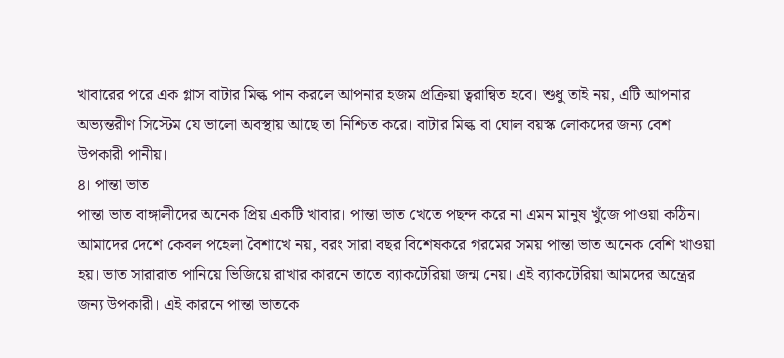খাবারের পরে এক গ্লাস বাটার মিল্ক পান করলে আপনার হজম প্রক্রিয়া ত্বরান্বিত হবে। শুধু তাই নয়, এটি আপনার অভ্যন্তরীণ সিস্টেম যে ভালো অবস্থায় আছে তা নিশ্চিত করে। বাটার মিল্ক বা ঘোল বয়স্ক লোকদের জন্য বেশ উপকারী পানীয়।
৪। পান্তা ভাত
পান্তা ভাত বাঙ্গালীদের অনেক প্রিয় একটি খাবার। পান্তা ভাত খেতে পছন্দ করে না এমন মানুষ খুঁজে পাওয়া কঠিন। আমাদের দেশে কেবল পহেলা বৈশাখে নয়, বরং সারা বছর বিশেষকরে গরমের সময় পান্তা ভাত অনেক বেশি খাওয়া হয়। ভাত সারারাত পানিয়ে ভিজিয়ে রাখার কারনে তাতে ব্যাকটেরিয়া জন্ম নেয়। এই ব্যাকটেরিয়া আমদের অন্ত্রের জন্য উপকারী। এই কারনে পান্তা ভাতকে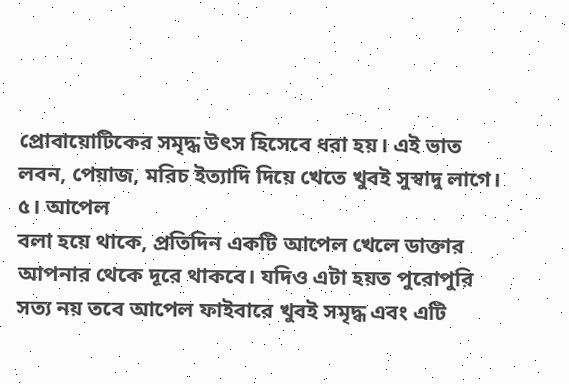প্রোবায়োটিকের সমৃদ্ধ উৎস হিসেবে ধরা হয়। এই ভাত লবন, পেয়াজ, মরিচ ইত্যাদি দিয়ে খেতে খুবই সুস্বাদু লাগে।
৫। আপেল
বলা হয়ে থাকে, প্রতিদিন একটি আপেল খেলে ডাক্তার আপনার থেকে দূরে থাকবে। যদিও এটা হয়ত পুরোপুরি সত্য নয় তবে আপেল ফাইবারে খুবই সমৃদ্ধ এবং এটি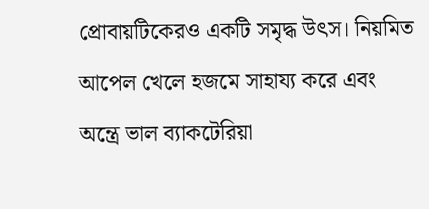প্রোবায়টিকেরও একটি সমৃদ্ধ উৎস। নিয়মিত আপেল খেলে হজমে সাহায্য করে এবং অন্ত্রে ভাল ব্যাকটেরিয়া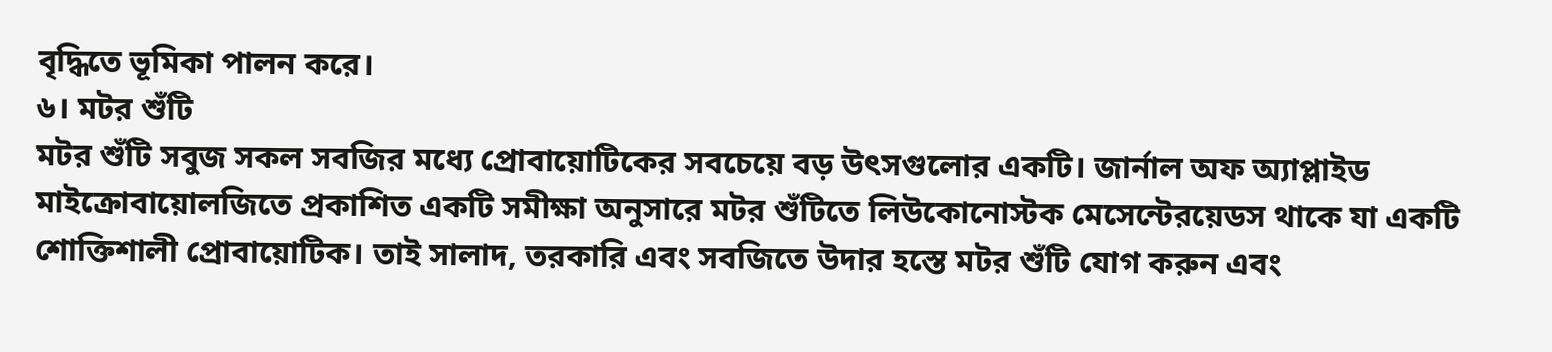বৃদ্ধিতে ভূমিকা পালন করে।
৬। মটর শুঁটি
মটর শুঁটি সবুজ সকল সবজির মধ্যে প্রোবায়োটিকের সবচেয়ে বড় উৎসগুলোর একটি। জার্নাল অফ অ্যাপ্লাইড মাইক্রোবায়োলজিতে প্রকাশিত একটি সমীক্ষা অনুসারে মটর শুঁটিতে লিউকোনোস্টক মেসেন্টেরয়েডস থাকে যা একটি শোক্তিশালী প্রোবায়োটিক। তাই সালাদ, তরকারি এবং সবজিতে উদার হস্তে মটর শুঁটি যোগ করুন এবং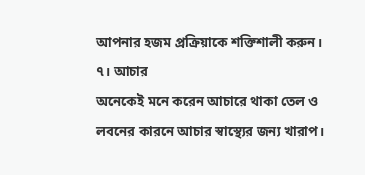আপনার হজম প্রক্রিয়াকে শক্তিশালী করুন।
৭। আচার
অনেকেই মনে করেন আচারে থাকা তেল ও লবনের কারনে আচার স্বাস্থ্যের জন্য খারাপ।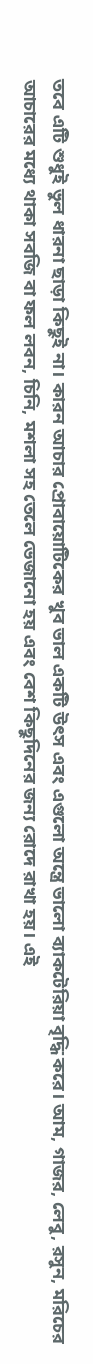তবে এটি শুধুই ভুল ধারনা ছাড়া কিছুই না। কারন আচার প্রোবায়োটিকের খুব ভাল একটি উৎস এবং এগুলো অন্ত্রে ভালো ব্যাকটেরিয়া বৃদ্ধি করে। আম, গাজর, লেবু, রসুন, মরিচের আচারের মধ্যে থাকা সবজি বা ফল লবন, চিনি, মশলা সহ তেলে ভেজানো হয় এবং বেশ কিছুদিনের জন্য রোদে রাখা হয়। এই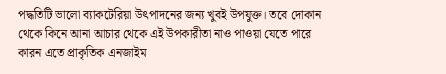পদ্ধতিটি ভালো ব্যাকটেরিয়া উৎপাদনের জন্য খুবই উপযুক্ত। তবে দোকান থেকে কিনে আনা আচার থেকে এই উপকারীতা নাও পাওয়া যেতে পারে কারন এতে প্রাকৃতিক এনজাইম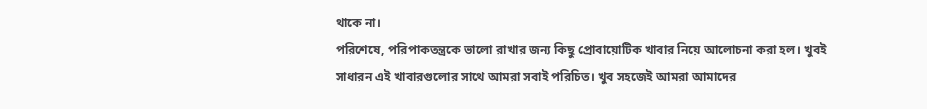থাকে না।
পরিশেষে, পরিপাকতন্ত্রকে ভালো রাখার জন্য কিছু প্রোবায়োটিক খাবার নিয়ে আলোচনা করা হল। খুবই সাধারন এই খাবারগুলোর সাথে আমরা সবাই পরিচিত। খুব সহজেই আমরা আমাদের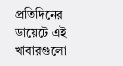প্রতিদিনের ডায়েটে এই খাবারগুলো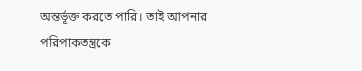অন্তর্ভূক্ত করতে পারি। তাই আপনার পরিপাকতন্ত্রকে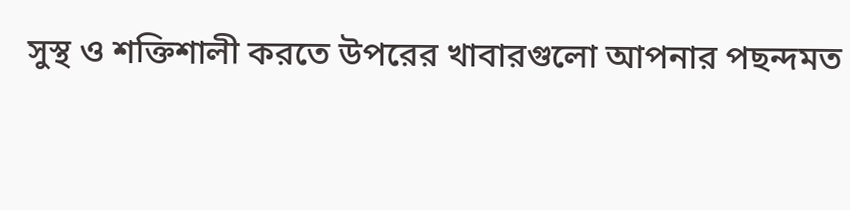সুস্থ ও শক্তিশালী করতে উপরের খাবারগুলো আপনার পছন্দমত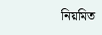নিয়মিত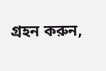গ্রহন করুন,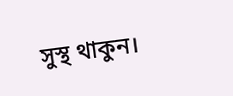সুস্থ থাকুন।